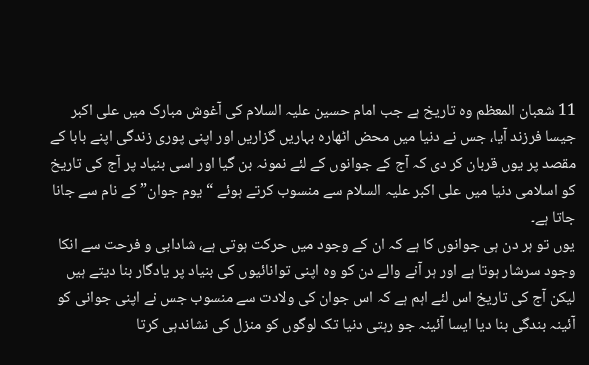11 شعبان المعظم وہ تاریخ ہے جب امام حسین علیہ السلام کی آغوش مبارک میں علی اکبر جیسا فرزند آیا، جس نے دنیا میں محض اٹھارہ بہاریں گزاریں اور اپنی پوری زندگی اپنے بابا کے مقصد پر یوں قربان کر دی کہ آج کے جوانوں کے لئے نمونہ بن گیا اور اسی بنیاد پر آج کی تاریخ کو اسلامی دنیا میں علی اکبر علیہ السلام سے منسوب کرتے ہوئے “یوم جوان” کے نام سے جانا جاتا ہے۔
یوں تو ہر دن ہی جوانوں کا ہے کہ ان کے وجود میں حرکت ہوتی ہے، شادابی و فرحت سے انکا وجود سرشار ہوتا ہے اور ہر آنے والے دن کو وہ اپنی توانائیوں کی بنیاد پر یادگار بنا دیتے ہیں لیکن آج کی تاریخ اس لئے اہم ہے کہ اس جوان کی ولادت سے منسوب جس نے اپنی جوانی کو آئینہ بندگی بنا دیا ایسا آئینہ جو رہتی دنیا تک لوگوں کو منزل کی نشاندہی کرتا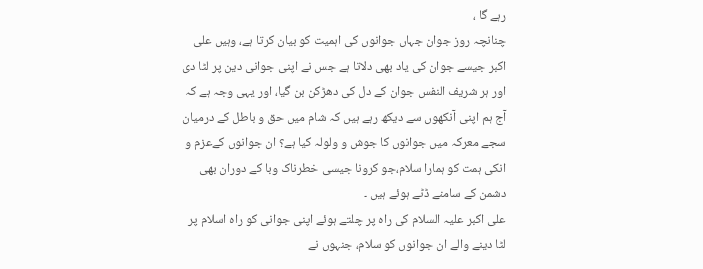رہے گا ،
چنانچہ روز جوان جہاں جوانوں کی اہمیت کو بیان کرتا ہے، وہیں علی اکبر جیسے جوان کی یاد بھی دلاتا ہے جس نے اپنی جوانی دین پر لٹا دی اور ہر شریف النفس جوان کے دل کی دھڑکن بن گیا، اور یہی وجہ ہے کہ آج ہم اپنی آنکھوں سے دیکھ رہے ہیں کہ شام میں حق و باطل کے درمیان سجے معرکہ میں جوانوں کا جوش و ولولہ کیا ہے؟ ان جوانوں کےعزم و انکی ہمت کو ہمارا سلام،جو کرونا جیسی خطرناک وبا کے دوران بھی دشمن کے سامنے ڈٹے ہوئے ہیں ۔
علی اکبر علیہ السلام کی راہ پر چلتے ہوئے اپنی جوانی کو راہ اسلام پر لٹا دینے والے ان جوانوں کو سلام، جنہوں نے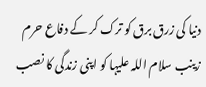دنیا کی زرق برق کو ترک کر کے دفاع حرم زینب سلام اللہ علیہا کو اپنی زندگی کا نصب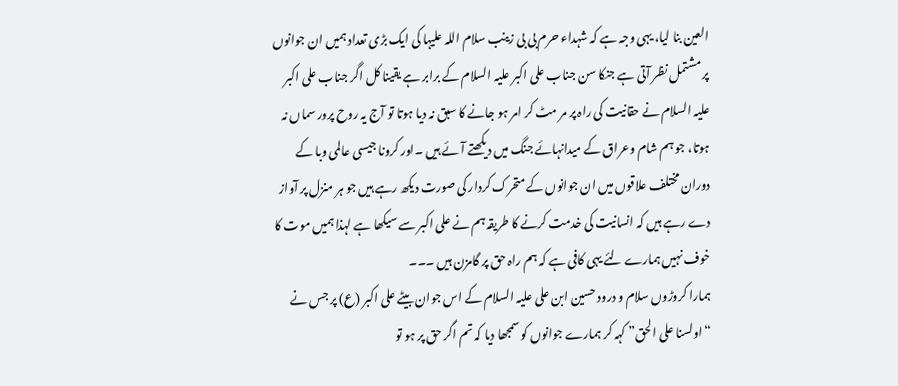العین بنا لیا، یہی وجہ ہے کہ شہداء حرم بی بی زینب سلام اللہ علیہا کی ایک بڑی تعداد ہمیں ان جوانوں پر مشتمل نظر آتی ہے جنکا سن جناب علی اکبر علیہ السلام کے برابر ہے یقینا کل اگر جناب علی اکبر علیہ السلام نے حقانیت کی راہ پر مر مٹ کر امر ہو جانے کا سبق نہ دیا ہوتا تو آج یہ روح پرور سماں نہ ہوتا، جو ہم شام وعراق کے میدانہائے جنگ میں دیکھتے آئے ہیں ۔اور کرونا جیسی عالمی وبا کے دوران مختلف علاقوں میں ان جوانوں کے متحرک کردار کی صورت دیکھ رہے ہیں جو ہر منزل پر آواز دے رہے ہیں کہ انسانیت کی خدمت کرنے کا طریقہ ہم نے علی اکبر سے سیکھا ہے لہذا ہمیں موت کا خوف نہیں ہمارے لئے یہی کافی ہے کہ ہم راہ حق پر گامزن ہیں ۔۔۔
ہمارا کروڑوں سلام و درود حسین ابن علی علیہ السلام کے اس جوان بیٹے علی اکبر (ع) پر جس نے “اولسنا علی الحق” کہہ کر ہمارے جوانوں کو سمجھا دیا کہ تم اگر حق پر ہو تو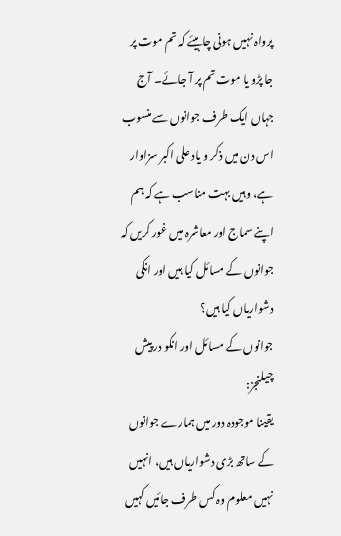پرواہ نہیں ہونی چاہیئے کہ تم موت پر جا پڑو یا موت تم پر آ جائے۔ آج جہاں ایک طرف جوانوں سے منسوب اس دن میں ذکر و یاد علی اکبر سزاوار ہے، وہیں بہت مناسب ہے کہ ہم اپنے سماج اور معاشرہ میں غور کریں کہ جوانوں کے مسائل کیا ہیں اور انکی دشواریاں کیا ہیں؟
جوانوں کے مسائل اور انکو در پیش چیلنجز:
یقینا موجودہ دور میں ہمارے جوانوں کے ساتھ بڑی دشواریاں ہیں، انہیں نہیں معلوم وہ کس طرف جائیں کہیں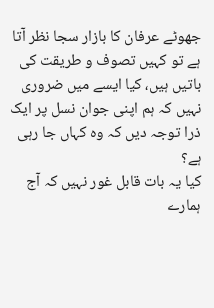جھوٹے عرفان کا بازار سجا نظر آتا ہے تو کہیں تصوف و طریقت کی باتیں ہیں، کیا ایسے میں ضروری نہیں کہ ہم اپنی جوان نسل پر ایک ذرا توجہ دیں کہ وہ کہاں جا رہی ہے؟
کیا یہ بات قابل غور نہیں کہ آج ہمارے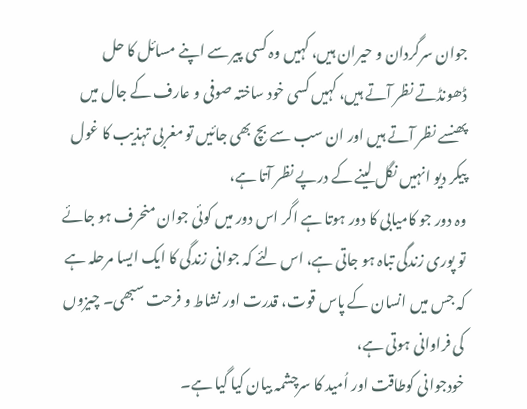جوان سرگردان و حیران ہیں، کہیں وہ کسی پیر سے اپنے مسائل کا حل ڈھونڈتے نظر آتے ہیں، کہیں کسی خود ساختہ صوفی و عارف کے جال میں پھنسے نظر آتے ہیں اور ان سب سے بچ بھی جائیں تو مغربی تہذیب کا غول پیکر دیو انہیں نگل لینے کے درپے نظر آتا ہے،
وہ دور جو کامیابی کا دور ہوتا ہے اگر اس دور میں کوئی جوان منحرف ہو جائے تو پوری زندگی تباہ ہو جاتی ہے، اس لئے کہ جوانی زندگی کا ایک ایسا مرحلہ ہے کہ جس میں انسان کے پاس قوت، قدرت اور نشاط و فرحت سبھی۔ چیزوں کی فراوانی ہوتی ہے،
خودجوانی کوطاقت اور اُمید کا سرچشمہ بیان کیا گیا ہے۔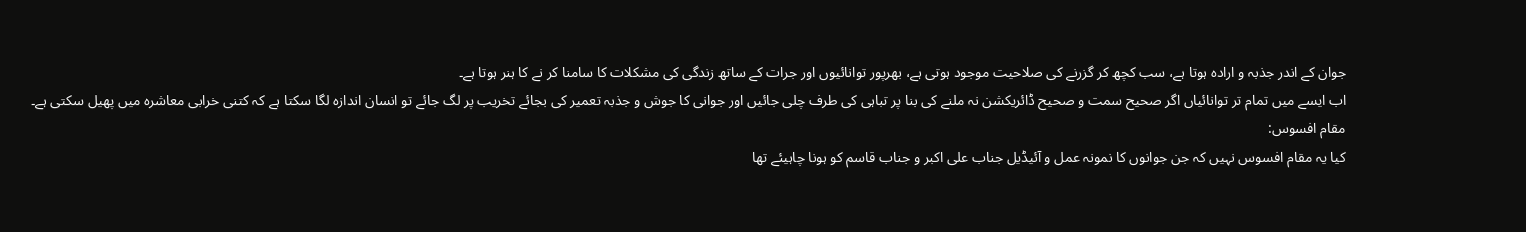جوان کے اندر جذبہ و ارادہ ہوتا ہے، سب کچھ کر گزرنے کی صلاحیت موجود ہوتی ہے، بھرپور توانائیوں اور جرات کے ساتھ زندگی کی مشکلات کا سامنا کر نے کا ہنر ہوتا ہے۔
اب ایسے میں تمام تر توانائیاں اگر صحیح سمت و صحیح ڈائریکشن نہ ملنے کی بنا پر تباہی کی طرف چلی جائیں اور جوانی کا جوش و جذبہ تعمیر کی بجائے تخریب پر لگ جائے تو انسان اندازہ لگا سکتا ہے کہ کتنی خرابی معاشرہ میں پھیل سکتی ہے۔
مقام افسوس:
کیا یہ مقام افسوس نہیں کہ جن جوانوں کا نمونہ عمل و آئیڈیل جناب علی اکبر و جناب قاسم کو ہونا چاہیئے تھا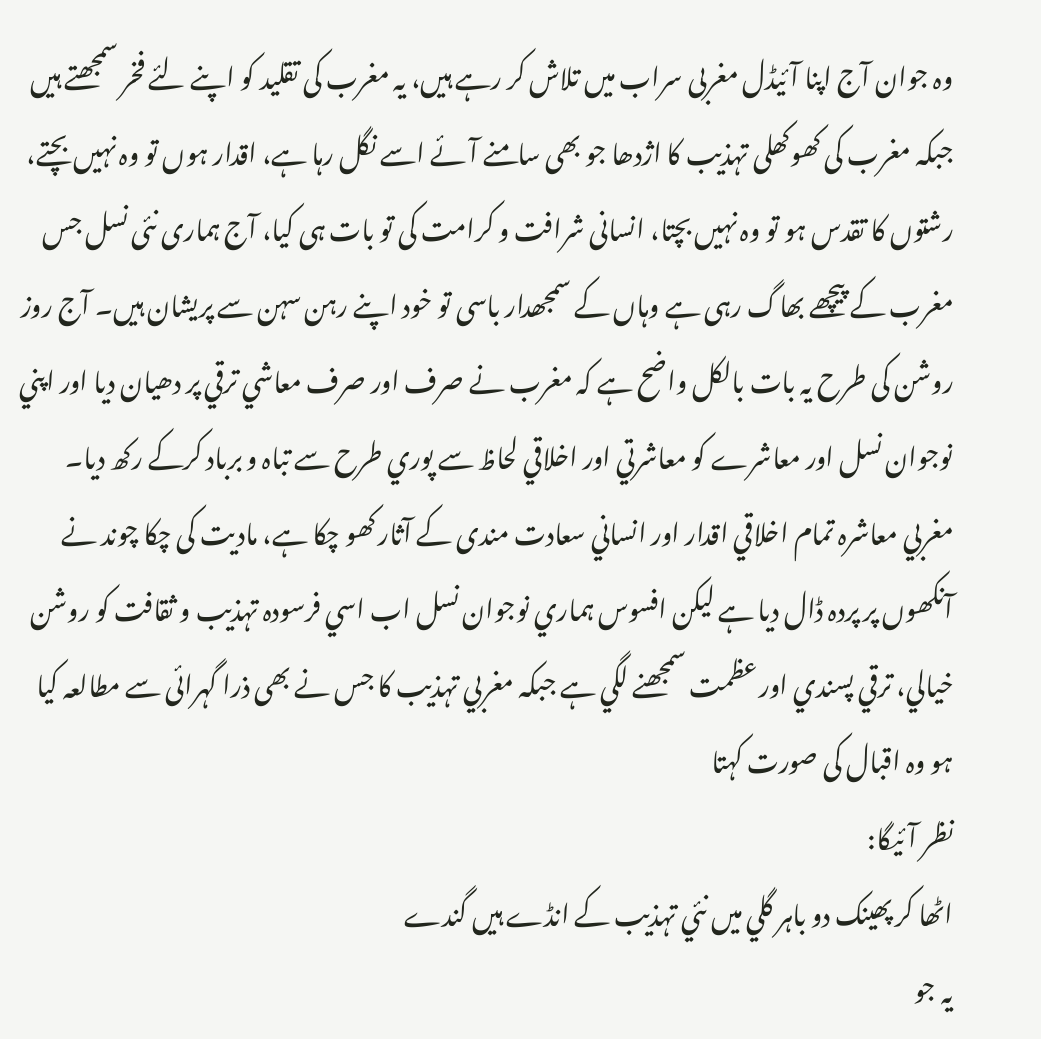وہ جوان آج اپنا آئیڈل مغربی سراب میں تلاش کر رہے ہیں، یہ مغرب کی تقلید کو اپنے لئے فخر سمجھتے ہیں جبکہ مغرب کی کھوکھلی تہذیب کا اژدھا جو بھی سامنے آئے اسے نگل رہا ہے، اقدار ہوں تو وہ نہیں بچتے، رشتوں کا تقدس ہو تو وہ نہیں بچتا، انسانی شرافت و کرامت کی تو بات ہی کیا، آج ہماری نئی نسل جس مغرب کے پیچھے بھاگ رہی ہے وہاں کے سمجھدار باسی تو خود اپنے رہن سہن سے پریشان ہیں۔ آج روز روشن کی طرح یہ بات بالکل واضح ہے کہ مغرب نے صرف اور صرف معاشي ترقي پر دھيان ديا اور اپني نوجوان نسل اور معاشرے کو معاشرتي اور اخلاقي لحاظ سے پوري طرح سے تباہ و برباد کرکے رکھ ديا۔ مغربي معاشرہ تمام اخلاقي اقدار اور انساني سعادت مندی کے آثار کھو چکا ہے، ماديت کی چکا چوند نے آنکھوں پر پردہ ڈال ديا ہے ليکن افسوس ہماري نوجوان نسل اب اسي فرسودہ تہذيب و ثقافت کو روشن خيالي، ترقي پسندي اور عظمت سمجھنے لگي ہے جبکہ مغربي تہذيب کا جس نے بھی ذرا گہرائی سے مطالعہ کیا ہو وہ اقبال کی صورت کہتا
نظر آئیگا:
اٹھا کر پھينک دو باہر گلي ميں نئي تہذيب کے انڈے ہيں گندے
یہ جو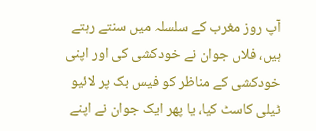آپ روز مغرب کے سلسلہ میں سنتے رہتے ہیں، فلاں جوان نے خودکشی کی اور اپنی خودکشی کے مناظر کو فیس بک پر لائیو ٹیلی کاسٹ کیا، یا پھر ایک جوان نے اپنے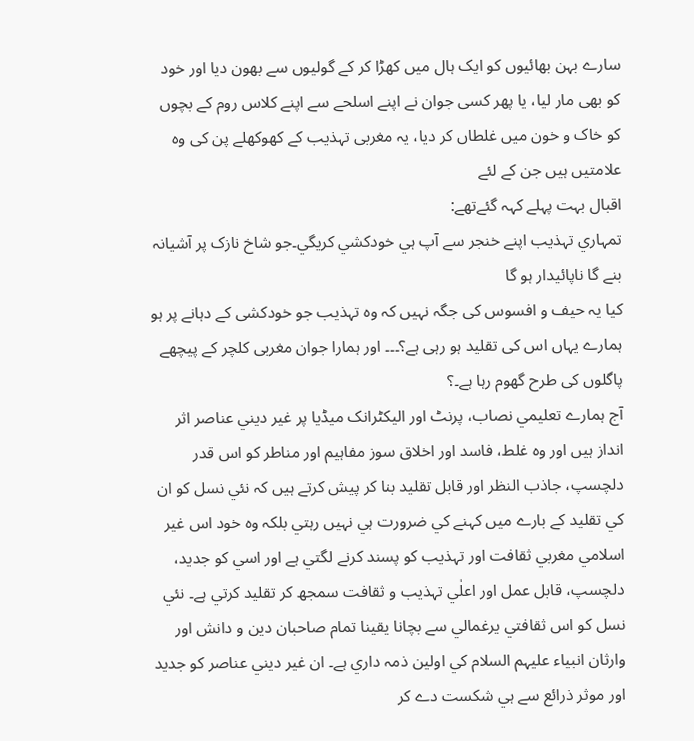سارے بہن بھائیوں کو ایک ہال میں کھڑا کر کے گولیوں سے بھون دیا اور خود کو بھی مار لیا، یا پھر کسی جوان نے اپنے اسلحے سے اپنے کلاس روم کے بچوں کو خاک و خون میں غلطاں کر دیا، یہ مغربی تہذیب کے کھوکھلے پن کی وہ علامتیں ہیں جن کے لئے
اقبال بہت پہلے کہہ گئےتھے:
تمہاري تہذيب اپنے خنجر سے آپ ہي خودکشي کریگي۔جو شاخ نازک پر آشيانہ بنے گا ناپائیدار ہو گا
کیا یہ حیف و افسوس کی جگہ نہیں کہ وہ تہذیب جو خودکشی کے دہانے پر ہو ہمارے یہاں اس کی تقلید ہو رہی ہے؟۔۔۔ اور ہمارا جوان مغربی کلچر کے پیچھے پاگلوں کی طرح گھوم رہا ہے۔؟
آج ہمارے تعليمي نصاب، پرنٹ اور اليکٹرانک ميڈيا پر غير ديني عناصر اثر انداز ہيں اور وہ غلط، فاسد اور اخلاق سوز مفاہيم اور مناطر کو اس قدر دلچسپ، جاذب النظر اور قابل تقليد بنا کر پيش کرتے ہيں کہ نئي نسل کو ان کي تقليد کے بارے ميں کہنے کي ضرورت ہي نہيں رہتي بلکہ وہ خود اس غير اسلامي مغربي ثقافت اور تہذيب کو پسند کرنے لگتي ہے اور اسي کو جديد، دلچسپ، قابل عمل اور اعلٰي تہذيب و ثقافت سمجھ کر تقليد کرتي ہے۔ نئي نسل کو اس ثقافتي يرغمالي سے بچانا يقينا تمام صاحبان دين و دانش اور وارثان انبياء عليہم السلام کي اولين ذمہ داري ہے۔ ان غير ديني عناصر کو جديد اور موثر ذرائع سے ہي شکست دے کر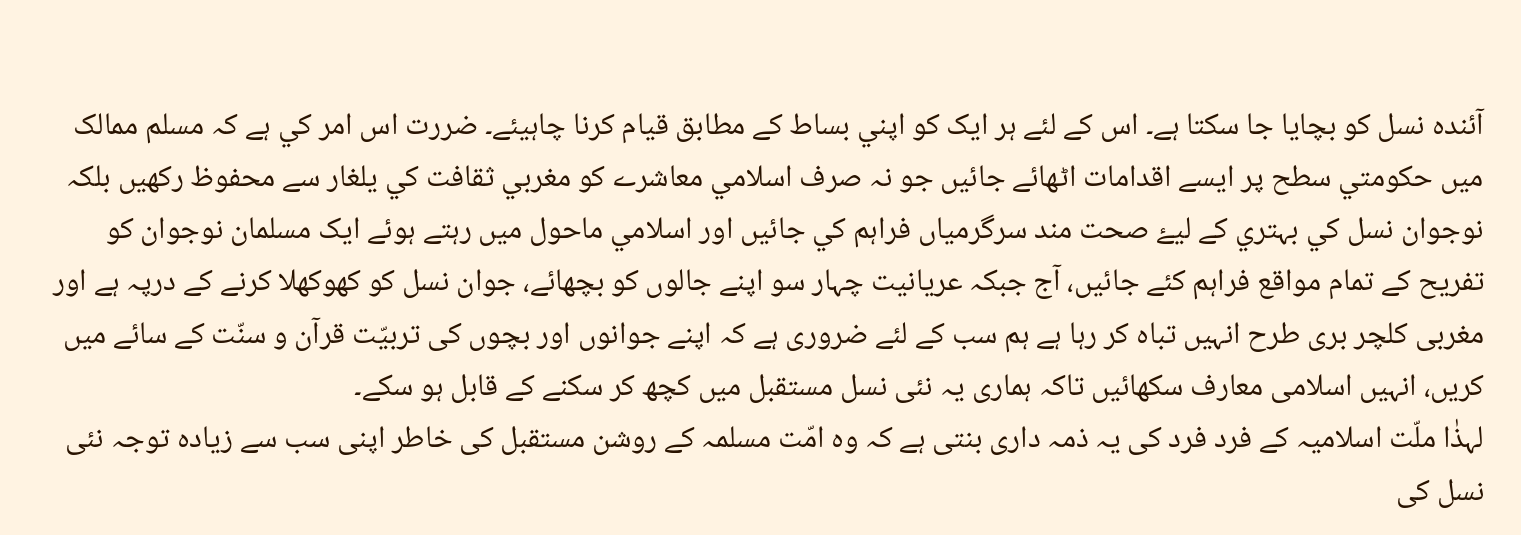آئندہ نسل کو بچايا جا سکتا ہے۔ اس کے لئے ہر ايک کو اپني بساط کے مطابق قيام کرنا چاہيئے۔ ضررت اس امر کي ہے کہ مسلم ممالک ميں حکومتي سطح پر ايسے اقدامات اٹھائے جائيں جو نہ صرف اسلامي معاشرے کو مغربي ثقافت کي يلغار سے محفوظ رکھيں بلکہ نوجوان نسل کي بہتري کے ليۓ صحت مند سرگرمياں فراہم کي جائيں اور اسلامي ماحول ميں رہتے ہوئے ايک مسلمان نوجوان کو تفريح کے تمام مواقع فراہم کئے جائيں، آج جبکہ عریانیت چہار سو اپنے جالوں کو بچھائے، جوان نسل کو کھوکھلا کرنے کے درپہ ہے اور مغربی کلچر بری طرح انہیں تباہ کر رہا ہے ہم سب کے لئے ضروری ہے کہ اپنے جوانوں اور بچوں کی تربیّت قرآن و سنّت کے سائے میں کریں، انہیں اسلامی معارف سکھائیں تاکہ ہماری یہ نئی نسل مستقبل میں کچھ کر سکنے کے قابل ہو سکے۔
لہذٰا ملّت اسلامیہ کے فرد فرد کی یہ ذمہ داری بنتی ہے کہ وہ امّت مسلمہ کے روشن مستقبل کی خاطر اپنی سب سے زیادہ توجہ نئی نسل کی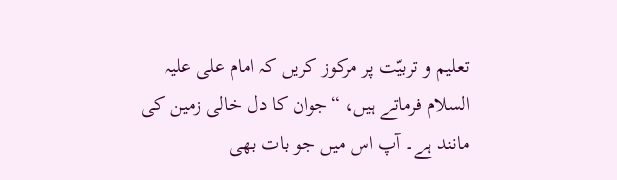تعلیم و تربیّت پر مرکوز کریں کہ امام علی علیہ السلام فرماتے ہیں، “جوان کا دل خالی زمین کی مانند ہے۔ آپ اس میں جو بات بھی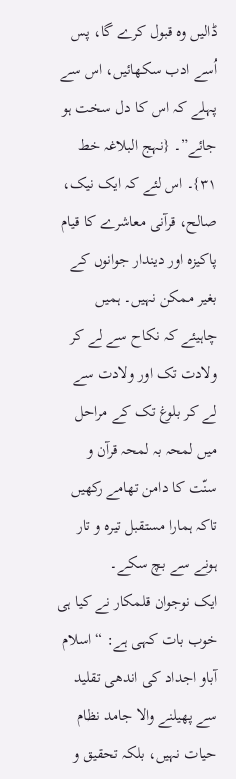ڈالیں وہ قبول کرے گا، پس اُسے ادب سکھائیں، اس سے پہلے کہ اس کا دل سخت ہو جائے”۔ {نہج البلاغہ خط ۳۱}۔ اس لئے کہ ایک نیک، صالح، قرآنی معاشرے کا قیام پاکیزہ اور دیندار جوانوں کے بغیر ممکن نہیں۔ ہمیں چاہیئے کہ نکاح سے لے کر ولادت تک اور ولادت سے لے کر بلوغ تک کے مراحل میں لمحہ بہ لمحہ قرآن و سنّت کا دامن تھامے رکھیں تاکہ ہمارا مستقبل تیرہ و تار ہونے سے بچ سکے۔
ایک نوجوان قلمکار نے کیا ہی خوب بات کہی ہے: “اسلام آباو اجداد کی اندھی تقلید سے پھیلنے والا جامد نظام حیات نہیں، بلکہ تحقیق و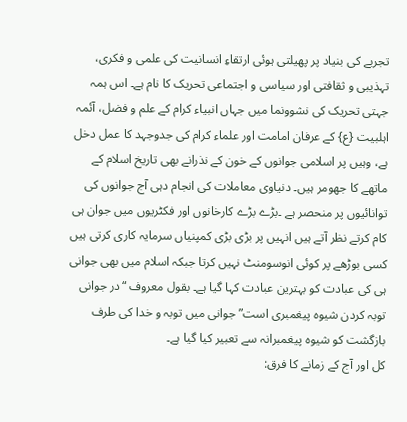تجربے کی بنیاد پر پھیلتی ہوئی ارتقاءِ انسانیت کی علمی و فکری، تہذیبی و ثقافتی اور سیاسی و اجتماعی تحریک کا نام ہے۔ اس ہمہ جہتی تحریک کی نشوونما میں جہاں انبیاء کرام کے علم و فضل، آئمہ اہلبیت {ع} کے عرفان امامت اور علماء کرام کی جدوجہد کا عمل دخل ہے، وہیں پر اسلامی جوانوں کے خون کے نذرانے بھی تاریخ اسلام کے ماتھے کا جھومر ہیں۔ دنیاوی معاملات کی انجام دہی آج جوانوں کی توانائیوں پر منحصر ہے ۔بڑے بڑے کارخانوں اور فکٹریوں میں جوان ہی کام کرتے نظر آتے ہیں انہیں پر بڑی بڑی کمپنیاں سرمایہ کاری کرتی ہیں کسی بوڑھے پر کوئی انوسومنٹ نہیں کرتا جبکہ اسلام میں بھی جوانی ہی کی عبادت کو بہترین عبادت کہا گیا ہے۔ بقول معروف “در جوانی توبہ کردن شیوہ پیغمبری است” جوانی میں توبہ و خدا کی طرف بازگشت کو شیوہ پیغمبرانہ سے تعبیر کیا گیا ہے۔
کل اور آج کے زمانے کا فرق: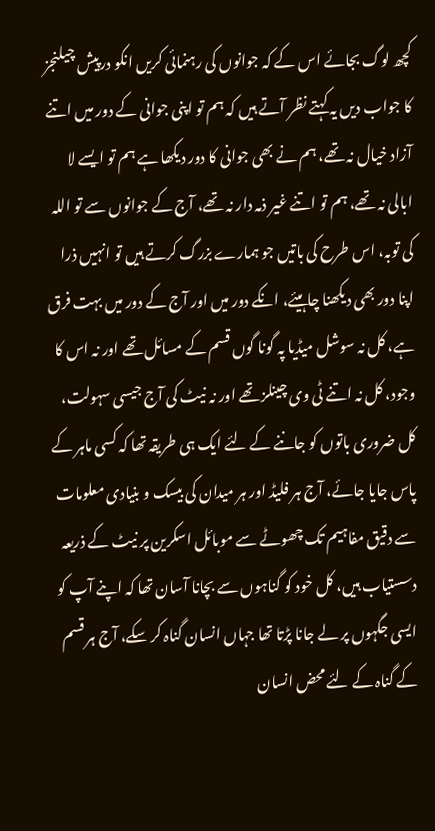کچھ لوگ بجائے اس کے کہ جوانوں کی رہنمائی کریں انکو درپیش چیلنجز کا جواب دیں یہ کہتے نظر آتے ہیں کہ ہم تو اپنی جوانی کے دور میں اتنے آزاد خیال نہ تھے، ہم نے بھی جوانی کا دور دیکھا ہے ہم تو ایسے لا ابالی نہ تھے، ہم تو اتنے غیر ذمہ دار نہ تھے، آج کے جوانوں سے تو اللہ کی توبہ، اس طرح کی باتیں جو ہمارے بزرگ کرتے ہیں تو انہیں ذرا اپنا دور بھی دیکھنا چاہیئے، انکے دور میں اور آج کے دور میں بہت فرق ہے، کل نہ سوشل میڈیا پہ گونا گوں قسم کے مسائل تھے اور نہ اس کا وجود، کل نہ اتنے ٹی وی چینلز تھے اور نہ نیٹ کی آج جیسی سہولت، کل ضروری باتوں کو جاننے کے لئے ایک ہی طریقہ تھا کہ کسی ماہر کے پاس جایا جائے، آج ہر فلیڈ اور ہر میدان کی بیسک و بنیادی معلومات سے دقیق مفاہیم تک چھوٹے سے موبائل اسکرین پر نیٹ کے ذریعہ دسستیاب ہیں، کل خود کو گناہوں سے بچانا آسان تھا کہ اپنے آپ کو ایسی جگہوں پر لے جانا پڑتا تھا جہاں انسان گناہ کر سکے، آج ہر قسم کے گناہ کے لئے محض انسان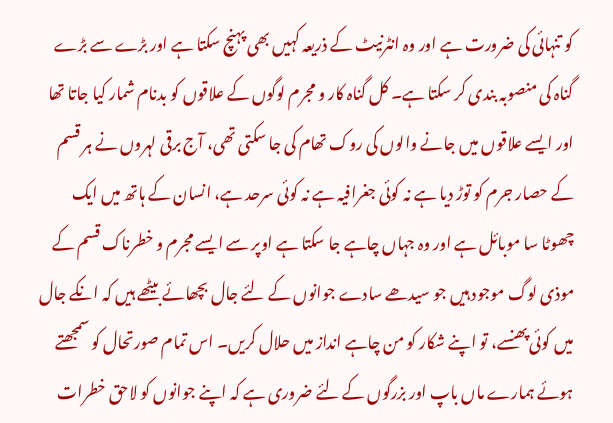کو تنہائی کی ضرورت ہے اور وہ انٹرنیٹ کے ذریعہ کہیں بھی پہنچ سکتا ہے اور بڑے سے بڑے گناہ کی منصوبہ بندی کر سکتا ہے۔ کل گناہ کار و مجرم لوگوں کے علاقوں کو بدنام شمار کیا جاتا تھا اور ایسے علاقوں میں جانے والوں کی روک تھام کی جا سکتی تھی، آج برقی لہروں نے ہر قسم کے حصار جرم کو توڑ دیا ہے نہ کوئی جغرافیہ ہے نہ کوئی سرحد ہے، انسان کے ہاتھ میں ایک چھوٹا سا موبائل ہے اور وہ جہاں چاہے جا سکتا ہے اوپر سے ایسے مجرم و خطرناک قسم کے موذی لوگ موجود ہیں جو سیدھے سادے جوانوں کے لئے جال بچھائے بیٹھے ہیں کہ انکے جال میں کوئی پھنسے، تو اپنے شکار کو من چاہے انداز میں حلال کریں۔ اس تمام صورتحال کو سمجھتے ہوئے ہمارے ماں باپ اور بزرگوں کے لئے ضروری ہے کہ اپنے جوانوں کو لاحق خطرات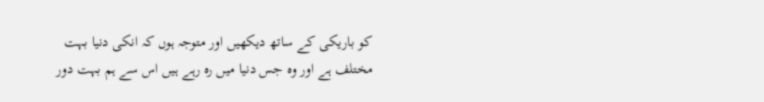کو باریکی کے ساتھ دیکھیں اور متوجہ ہوں کہ انکی دنیا بہت مختلف ہے اور وہ جس دنیا میں رہ رہے ہیں اس سے ہم بہت دور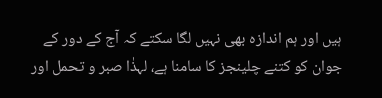ہیں اور ہم اندازہ بھی نہیں لگا سکتے کہ آج کے دور کے جوان کو کتنے چلینجز کا سامنا ہے، لہذٰا صبر و تحمل اور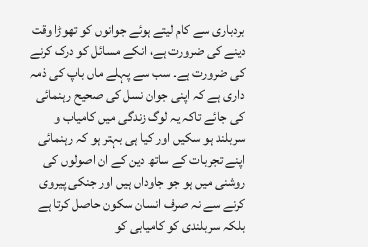بردباری سے کام لیتے ہوئے جوانوں کو تھوڑا وقت دینے کی ضرورت ہے، انکے مسائل کو درک کرنے کی ضرورت ہے۔ سب سے پہلے ماں باپ کی ذمہ داری ہے کہ اپنی جوان نسل کی صحیح رہنمائی کی جائے تاکہ یہ لوگ زندگی میں کامیاب و سربلند ہو سکیں اور کیا ہی بہتر ہو کہ رہنمائی اپنے تجربات کے ساتھ دین کے ان اصولوں کی روشنی میں ہو جو جاوداں ہیں اور جنکی پیروی کرنے سے نہ صرف انسان سکون حاصل کرتا ہے بلکہ سربلندی کو کامیابی کو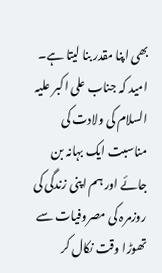بھی اپنا مقدر بنا لیتا ہے۔ امید کہ جناب علی اکبر علیہ السلام کی ولادت کی مناسبت ایک بہانہ بن جائے اور ہم اپنی زندگی کی روزمرہ کی مصروفیات سے تھوڑا وقت نکال کر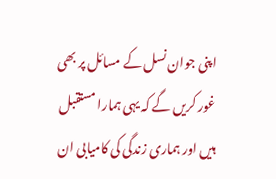اپنی جوان نسل کے مسائل پر بھی غور کریں گے کہ یہی ہمارا مستقبل ہیں اور ہماری زندگی کی کامیابی ان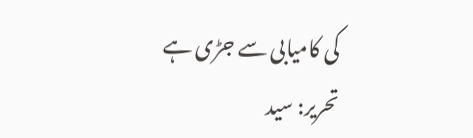کی کامیابی سے جڑی ہے
تحریر: سید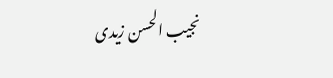نجیب الحسن زیدی